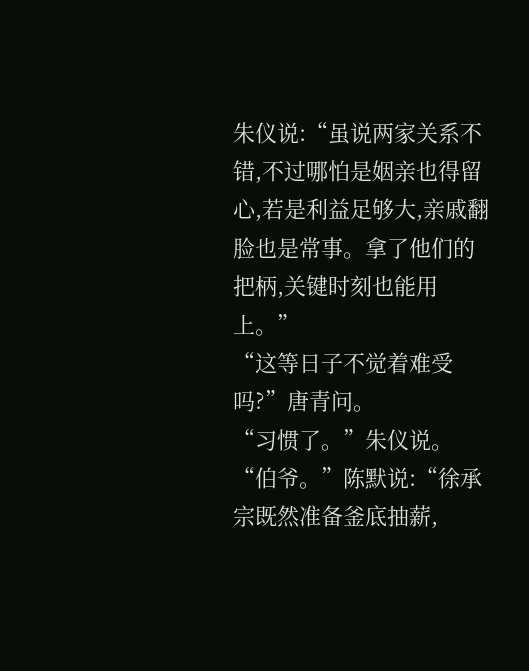朱仪说:“虽说两家关系不错,不过哪怕是姻亲也得留心,若是利益足够大,亲戚翻脸也是常事。拿了他们的把柄,关键时刻也能用上。”
“这等日子不觉着难受吗?”唐青问。
“习惯了。”朱仪说。
“伯爷。”陈默说:“徐承宗既然准备釜底抽薪,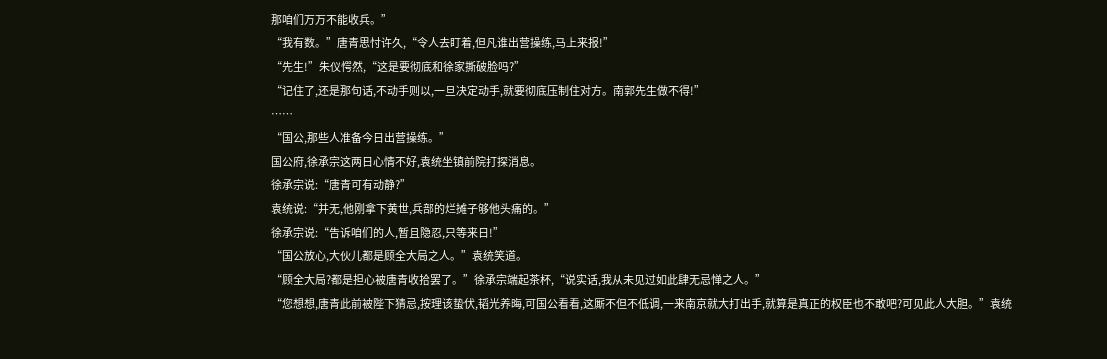那咱们万万不能收兵。”
“我有数。”唐青思忖许久,“令人去盯着,但凡谁出营操练,马上来报!”
“先生!”朱仪愕然,“这是要彻底和徐家撕破脸吗?”
“记住了,还是那句话,不动手则以,一旦决定动手,就要彻底压制住对方。南郭先生做不得!”
……
“国公,那些人准备今日出营操练。”
国公府,徐承宗这两日心情不好,袁统坐镇前院打探消息。
徐承宗说:“唐青可有动静?”
袁统说:“并无,他刚拿下黄世,兵部的烂摊子够他头痛的。”
徐承宗说:“告诉咱们的人,暂且隐忍,只等来日!”
“国公放心,大伙儿都是顾全大局之人。”袁统笑道。
“顾全大局?都是担心被唐青收拾罢了。”徐承宗端起茶杯,“说实话,我从未见过如此肆无忌惮之人。”
“您想想,唐青此前被陛下猜忌,按理该蛰伏,韬光养晦,可国公看看,这厮不但不低调,一来南京就大打出手,就算是真正的权臣也不敢吧?可见此人大胆。”袁统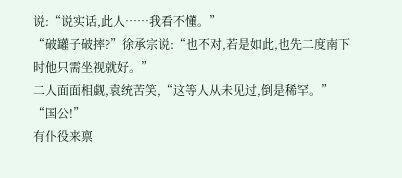说:“说实话,此人……我看不懂。”
“破罐子破摔?”徐承宗说:“也不对,若是如此,也先二度南下时他只需坐视就好。”
二人面面相觑,袁统苦笑,“这等人从未见过,倒是稀罕。”
“国公!”
有仆役来禀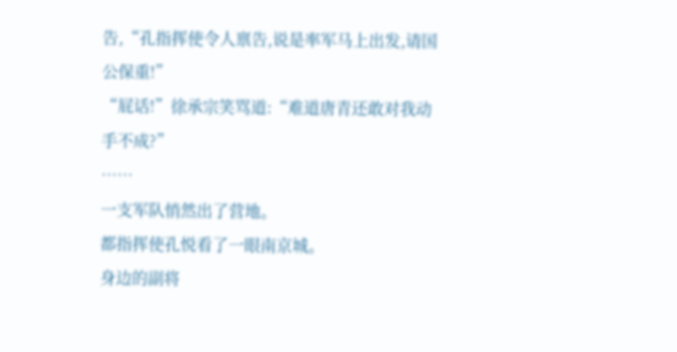告,“孔指挥使令人禀告,说是率军马上出发,请国公保重!”
“屁话!”徐承宗笑骂道:“难道唐青还敢对我动手不成?”
……
一支军队悄然出了营地。
都指挥使孔悦看了一眼南京城。
身边的副将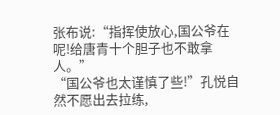张布说:“指挥使放心,国公爷在呢!给唐青十个胆子也不敢拿人。”
“国公爷也太谨慎了些!”孔悦自然不愿出去拉练,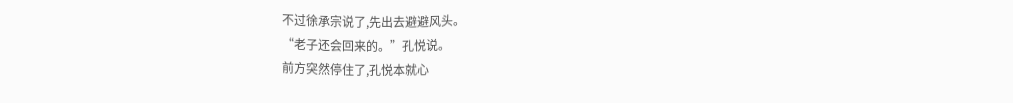不过徐承宗说了,先出去避避风头。
“老子还会回来的。”孔悦说。
前方突然停住了,孔悦本就心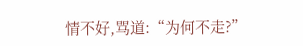情不好,骂道:“为何不走?”